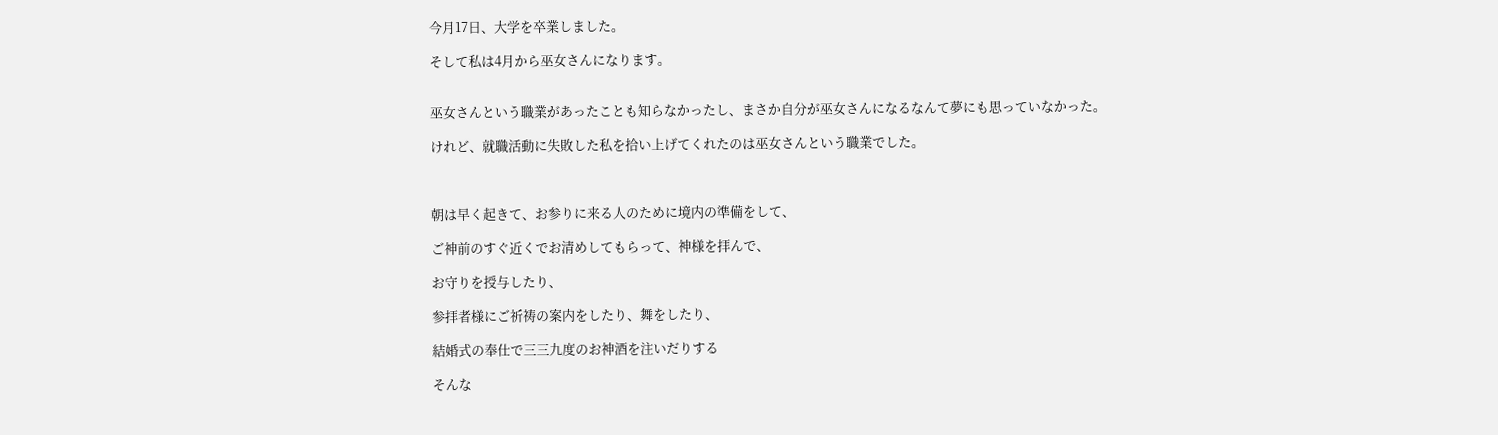今月17日、大学を卒業しました。

そして私は4月から巫女さんになります。


巫女さんという職業があったことも知らなかったし、まさか自分が巫女さんになるなんて夢にも思っていなかった。

けれど、就職活動に失敗した私を拾い上げてくれたのは巫女さんという職業でした。



朝は早く起きて、お参りに来る人のために境内の準備をして、

ご神前のすぐ近くでお清めしてもらって、神様を拝んで、

お守りを授与したり、

参拝者様にご祈祷の案内をしたり、舞をしたり、

結婚式の奉仕で三三九度のお神酒を注いだりする

そんな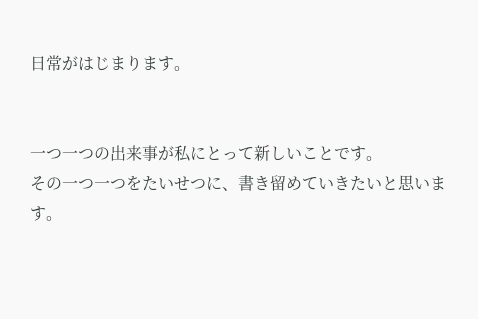日常がはじまります。


一つ一つの出来事が私にとって新しいことです。
その一つ一つをたいせつに、書き留めていきたいと思います。